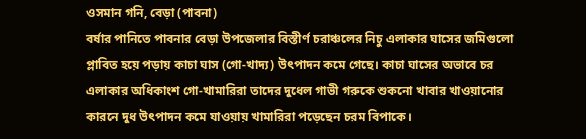ওসমান গনি, বেড়া (পাবনা)
বর্ষার পানিতে পাবনার বেড়া উপজেলার বিস্তীর্ণ চরাঞ্চলের নিচু এলাকার ঘাসের জমিগুলো প্লাবিত হয়ে পড়ায় কাচা ঘাস (গো-খাদ্য) উৎপাদন কমে গেছে। কাচা ঘাসের অভাবে চর এলাকার অধিকাংশ গো-খামারিরা তাদের দুধেল গাভী গরুকে শুকনো খাবার খাওয়ানোর কারনে দুধ উৎপাদন কমে যাওয়ায় খামারিরা পড়েছেন চরম বিপাকে।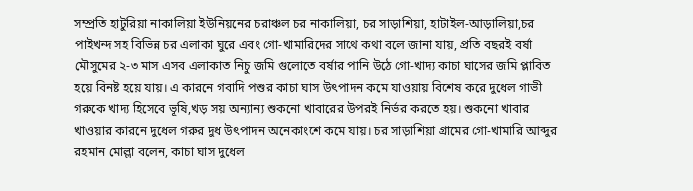সম্প্রতি হাটুরিয়া নাকালিয়া ইউনিয়নের চরাঞ্চল চর নাকালিয়া, চর সাড়াশিয়া, হাটাইল-আড়ালিয়া,চর পাইখন্দ সহ বিভিন্ন চর এলাকা ঘুরে এবং গো-খামারিদের সাথে কথা বলে জানা যায়, প্রতি বছরই বর্ষা মৌসুমের ২-৩ মাস এসব এলাকাত নিচু জমি গুলোতে বর্ষার পানি উঠে গো-খাদ্য কাচা ঘাসের জমি প্লাবিত হয়ে বিনষ্ট হয়ে যায়। এ কারনে গবাদি পশুর কাচা ঘাস উৎপাদন কমে যাওয়ায় বিশেষ করে দুধেল গাভী গরুকে খাদ্য হিসেবে ভূষি,খড় সয় অন্যান্য শুকনো খাবারের উপরই নির্ভর করতে হয়। শুকনো খাবার খাওয়ার কারনে দুধেল গরুর দুধ উৎপাদন অনেকাংশে কমে যায়। চর সাড়াশিয়া গ্রামের গো-খামারি আব্দুর রহমান মোল্লা বলেন, কাচা ঘাস দুধেল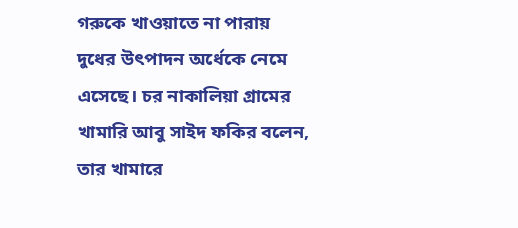গরুকে খাওয়াতে না পারায় দুধের উৎপাদন অর্ধেকে নেমে এসেছে। চর নাকালিয়া গ্রামের খামারি আবু সাইদ ফকির বলেন, তার খামারে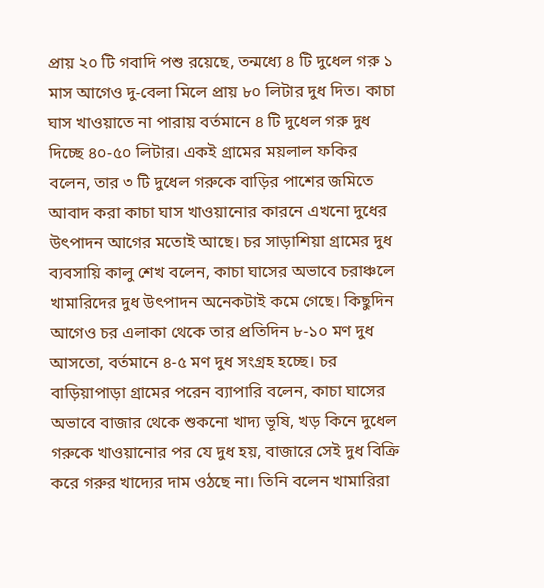প্রায় ২০ টি গবাদি পশু রয়েছে, তন্মধ্যে ৪ টি দুধেল গরু ১ মাস আগেও দু-বেলা মিলে প্রায় ৮০ লিটার দুধ দিত। কাচা ঘাস খাওয়াতে না পারায় বর্তমানে ৪ টি দুধেল গরু দুধ দিচ্ছে ৪০-৫০ লিটার। একই গ্রামের ময়লাল ফকির বলেন, তার ৩ টি দুধেল গরুকে বাড়ির পাশের জমিতে আবাদ করা কাচা ঘাস খাওয়ানোর কারনে এখনো দুধের উৎপাদন আগের মতোই আছে। চর সাড়াশিয়া গ্রামের দুধ ব্যবসায়ি কালু শেখ বলেন, কাচা ঘাসের অভাবে চরাঞ্চলে খামারিদের দুধ উৎপাদন অনেকটাই কমে গেছে। কিছুদিন আগেও চর এলাকা থেকে তার প্রতিদিন ৮-১০ মণ দুধ আসতো, বর্তমানে ৪-৫ মণ দুধ সংগ্রহ হচ্ছে। চর বাড়িয়াপাড়া গ্রামের পরেন ব্যাপারি বলেন, কাচা ঘাসের অভাবে বাজার থেকে শুকনো খাদ্য ভূষি, খড় কিনে দুধেল গরুকে খাওয়ানোর পর যে দুধ হয়, বাজারে সেই দুধ বিক্রি করে গরুর খাদ্যের দাম ওঠছে না। তিনি বলেন খামারিরা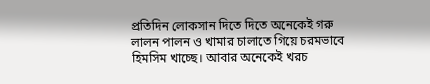প্রতিদিন লোকসান দিতে দিতে অনেকেই গরু লালন পালন ও খামার চালাতে গিয়ে চরমভাবে হিমসিম খাচ্ছে। আবার অনেকেই খরচ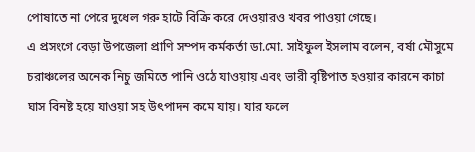পোষাতে না পেরে দুধেল গরু হাটে বিক্রি করে দেওয়ারও খবর পাওয়া গেছে।
এ প্রসংগে বেড়া উপজেলা প্রাণি সম্পদ কর্মকর্তা ডা.মো. সাইফুল ইসলাম বলেন, বর্ষা মৌসুমে চরাঞ্চলের অনেক নিচু জমিতে পানি ওঠে যাওয়ায় এবং ভারী বৃষ্টিপাত হওয়ার কারনে কাচা ঘাস বিনষ্ট হয়ে যাওয়া সহ উৎপাদন কমে যায়। যার ফলে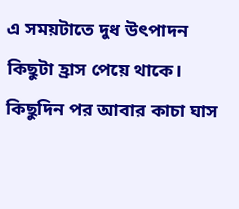এ সময়টাতে দুধ উৎপাদন কিছুটা হ্রাস পেয়ে থাকে। কিছুদিন পর আবার কাচা ঘাস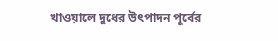খাওয়ালে দুধের উৎপাদন পূর্বের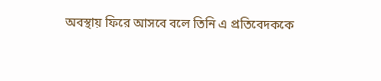অবস্থায় ফিরে আসবে বলে তিনি এ প্রতিবেদককে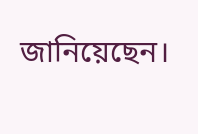জানিয়েছেন।